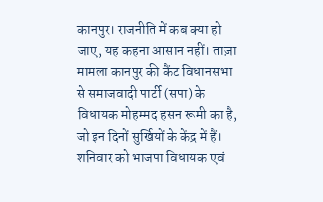कानपुर। राजनीति में कब क्या हो जाए, यह कहना आसान नहीं। ताज़ा मामला कानपुर की कैंट विधानसभा से समाजवादी पार्टी (सपा) के विधायक मोहम्मद हसन रूमी का है, जो इन दिनों सुर्खियों के केंद्र में हैं। शनिवार को भाजपा विधायक एवं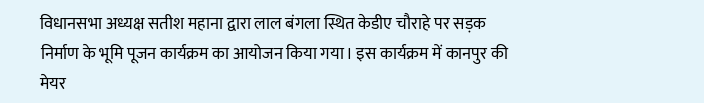विधानसभा अध्यक्ष सतीश महाना द्वारा लाल बंगला स्थित केडीए चौराहे पर सड़क निर्माण के भूमि पूजन कार्यक्रम का आयोजन किया गया। इस कार्यक्रम में कानपुर की मेयर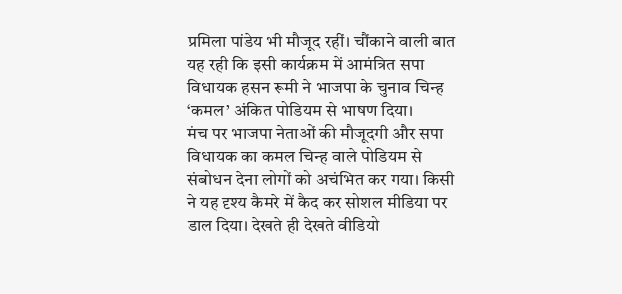प्रमिला पांडेय भी मौजूद रहीं। चौंकाने वाली बात यह रही कि इसी कार्यक्रम में आमंत्रित सपा विधायक हसन रूमी ने भाजपा के चुनाव चिन्ह ‘कमल’ अंकित पोडियम से भाषण दिया।
मंच पर भाजपा नेताओं की मौजूदगी और सपा विधायक का कमल चिन्ह वाले पोडियम से संबोधन देना लोगों को अचंभित कर गया। किसी ने यह दृश्य कैमरे में कैद कर सोशल मीडिया पर डाल दिया। देखते ही देखते वीडियो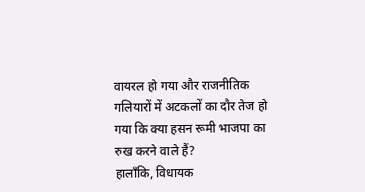वायरल हो गया और राजनीतिक गलियारों में अटकलों का दौर तेज हो गया कि क्या हसन रूमी भाजपा का रुख करने वाले हैं?
हालाँकि, विधायक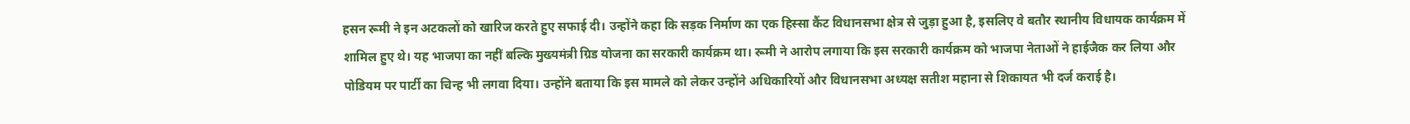हसन रूमी ने इन अटकलों को खारिज करते हुए सफाई दी। उन्होंने कहा कि सड़क निर्माण का एक हिस्सा कैंट विधानसभा क्षेत्र से जुड़ा हुआ है, इसलिए वे बतौर स्थानीय विधायक कार्यक्रम में शामिल हुए थे। यह भाजपा का नहीं बल्कि मुख्यमंत्री ग्रिड योजना का सरकारी कार्यक्रम था। रूमी ने आरोप लगाया कि इस सरकारी कार्यक्रम को भाजपा नेताओं ने हाईजैक कर लिया और पोडियम पर पार्टी का चिन्ह भी लगवा दिया। उन्होंने बताया कि इस मामले को लेकर उन्होंने अधिकारियों और विधानसभा अध्यक्ष सतीश महाना से शिकायत भी दर्ज कराई है।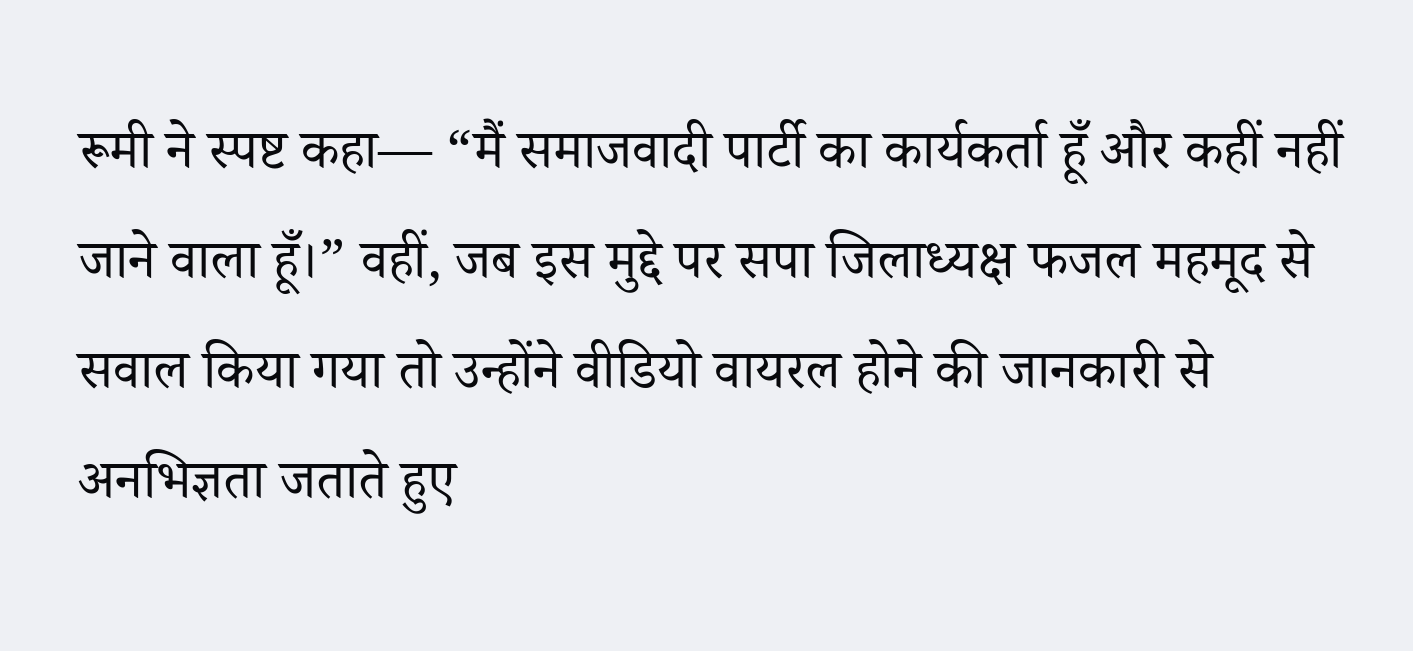रूमी ने स्पष्ट कहा— “मैं समाजवादी पार्टी का कार्यकर्ता हूँ और कहीं नहीं जाने वाला हूँ।” वहीं, जब इस मुद्दे पर सपा जिलाध्यक्ष फजल महमूद से सवाल किया गया तो उन्होंने वीडियो वायरल होने की जानकारी से अनभिज्ञता जताते हुए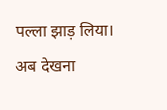पल्ला झाड़ लिया।
अब देखना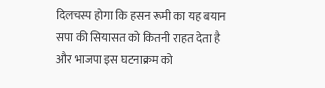दिलचस्प होगा कि हसन रूमी का यह बयान सपा की सियासत को कितनी राहत देता है और भाजपा इस घटनाक्रम को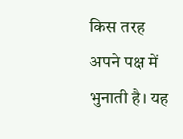किस तरह अपने पक्ष में भुनाती है। यह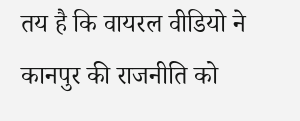तय है कि वायरल वीडियो ने कानपुर की राजनीति को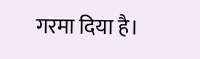गरमा दिया है।